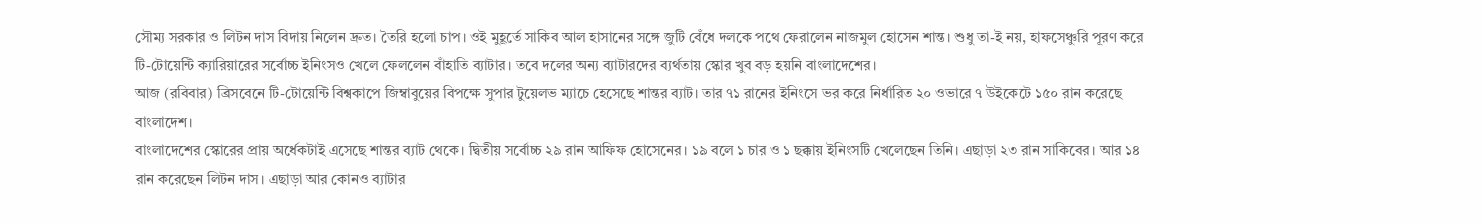সৌম্য সরকার ও লিটন দাস বিদায় নিলেন দ্রুত। তৈরি হলো চাপ। ওই মুহূর্তে সাকিব আল হাসানের সঙ্গে জুটি বেঁধে দলকে পথে ফেরালেন নাজমুল হোসেন শান্ত। শুধু তা-ই নয়, হাফসেঞ্চুরি পূরণ করে টি-টোয়েন্টি ক্যারিয়ারের সর্বোচ্চ ইনিংসও খেলে ফেললেন বাঁহাতি ব্যাটার। তবে দলের অন্য ব্যাটারদের ব্যর্থতায় স্কোর খুব বড় হয়নি বাংলাদেশের।
আজ (রবিবার) ব্রিসবেনে টি-টোয়েন্টি বিশ্বকাপে জিম্বাবুয়ের বিপক্ষে সুপার টুয়েলভ ম্যাচে হেসেছে শান্তর ব্যাট। তার ৭১ রানের ইনিংসে ভর করে নির্ধারিত ২০ ওভারে ৭ উইকেটে ১৫০ রান করেছে বাংলাদেশ।
বাংলাদেশের স্কোরের প্রায় অর্ধেকটাই এসেছে শান্তর ব্যাট থেকে। দ্বিতীয় সর্বোচ্চ ২৯ রান আফিফ হোসেনের। ১৯ বলে ১ চার ও ১ ছক্কায় ইনিংসটি খেলেছেন তিনি। এছাড়া ২৩ রান সাকিবের। আর ১৪ রান করেছেন লিটন দাস। এছাড়া আর কোনও ব্যাটার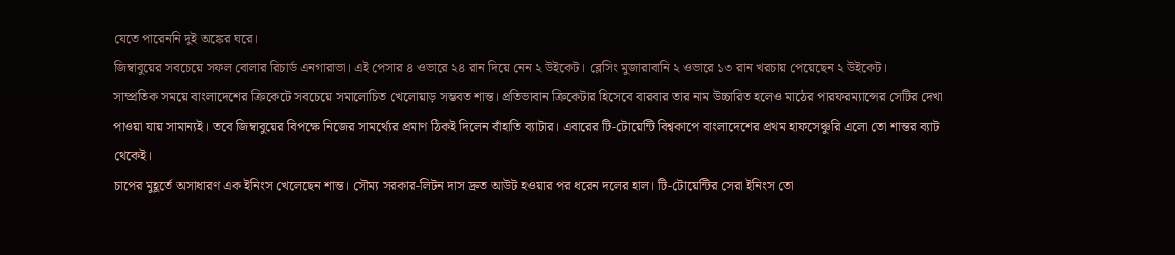যেতে পারেননি দুই অঙ্কের ঘরে।
জিম্বাবুয়ের সবচেয়ে সফল বোলার রিচার্ড এনগারাভা। এই পেসার ৪ ওভারে ২৪ রান দিয়ে নেন ২ উইকেট। ব্লেসিং মুজারাবানি ২ ওভারে ১৩ রান খরচায় পেয়েছেন ২ উইকেট।
সাম্প্রতিক সময়ে বাংলাদেশের ক্রিকেটে সবচেয়ে সমালোচিত খেলোয়াড় সম্ভবত শান্ত। প্রতিভাবান ক্রিকেটার হিসেবে বারবার তার নাম উচ্চারিত হলেও মাঠের পারফরম্যান্সের সেটির দেখা পাওয়া যায় সামান্যই। তবে জিম্বাবুয়ের বিপক্ষে নিজের সামর্থ্যের প্রমাণ ঠিকই দিলেন বাঁহাতি ব্যাটার। এবারের টি-টোয়েন্টি বিশ্বকাপে বাংলাদেশের প্রথম হাফসেঞ্চুরি এলো তো শান্তর ব্যাট থেকেই।
চাপের মুহূর্তে অসাধারণ এক ইনিংস খেলেছেন শান্ত। সৌম্য সরকার-লিটন দাস দ্রুত আউট হওয়ার পর ধরেন দলের হাল। টি-টোয়েন্টির সেরা ইনিংস তো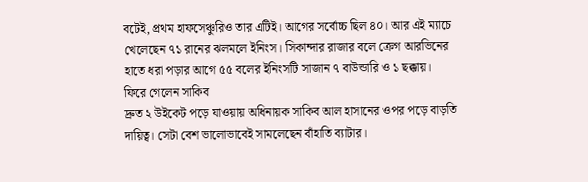বটেই, প্রথম হাফসেঞ্চুরিও তার এটিই। আগের সর্বোচ্চ ছিল ৪০। আর এই ম্যাচে খেলেছেন ৭১ রানের ঝলমলে ইনিংস। সিকান্দার রাজার বলে ক্রেগ আরভিনের হাতে ধরা পড়ার আগে ৫৫ বলের ইনিংসটি সাজান ৭ বাউন্ডারি ও ১ ছক্কায়।
ফিরে গেলেন সাকিব
দ্রুত ২ উইকেট পড়ে যাওয়ায় অধিনায়ক সাকিব আল হাসানের ওপর পড়ে বাড়তি দায়িত্ব। সেটা বেশ ভালোভাবেই সামলেছেন বাঁহাতি ব্যাটার।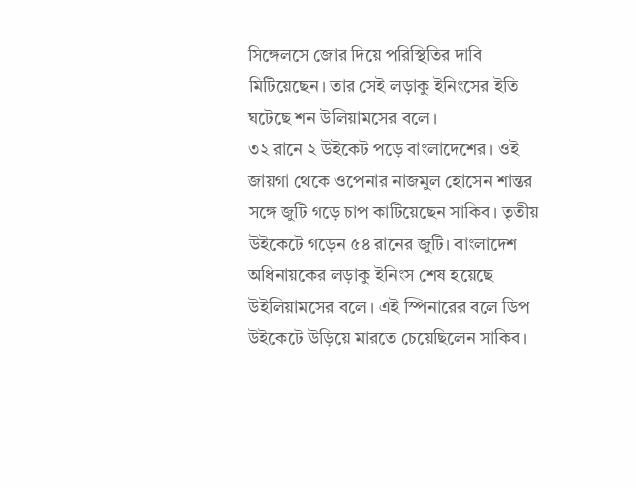সিঙ্গেলসে জোর দিয়ে পরিস্থিতির দাবি মিটিয়েছেন। তার সেই লড়াকু ইনিংসের ইতি ঘটেছে শন উলিয়ামসের বলে।
৩২ রানে ২ উইকেট পড়ে বাংলাদেশের। ওই জায়গা থেকে ওপেনার নাজমুল হোসেন শান্তর সঙ্গে জুটি গড়ে চাপ কাটিয়েছেন সাকিব। তৃতীয় উইকেটে গড়েন ৫৪ রানের জুটি। বাংলাদেশ অধিনায়কের লড়াকু ইনিংস শেষ হয়েছে উইলিয়ামসের বলে। এই স্পিনারের বলে ডিপ উইকেটে উড়িয়ে মারতে চেয়েছিলেন সাকিব।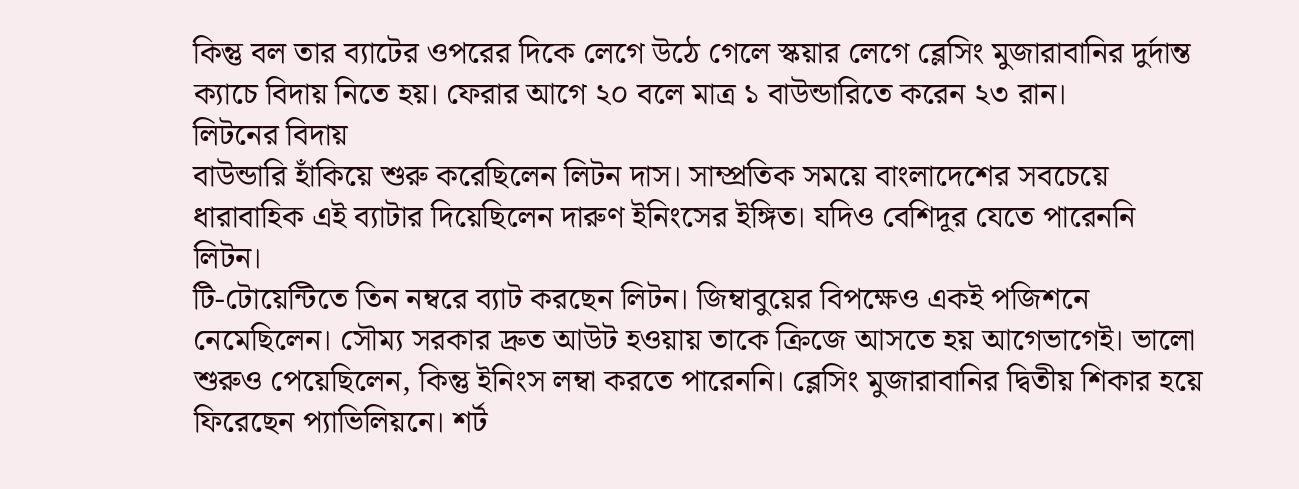কিন্তু বল তার ব্যাটের ওপরের দিকে লেগে উঠে গেলে স্কয়ার লেগে ব্লেসিং মুজারাবানির দুর্দান্ত ক্যাচে বিদায় নিতে হয়। ফেরার আগে ২০ বলে মাত্র ১ বাউন্ডারিতে করেন ২৩ রান।
লিটনের বিদায়
বাউন্ডারি হাঁকিয়ে শুরু করেছিলেন লিটন দাস। সাম্প্রতিক সময়ে বাংলাদেশের সবচেয়ে ধারাবাহিক এই ব্যাটার দিয়েছিলেন দারুণ ইনিংসের ইঙ্গিত। যদিও বেশিদূর যেতে পারেননি লিটন।
টি-টোয়েন্টিতে তিন নম্বরে ব্যাট করছেন লিটন। জিম্বাবুয়ের বিপক্ষেও একই পজিশনে নেমেছিলেন। সৌম্য সরকার দ্রুত আউট হওয়ায় তাকে ক্রিজে আসতে হয় আগেভাগেই। ভালো শুরুও পেয়েছিলেন, কিন্তু ইনিংস লম্বা করতে পারেননি। ব্লেসিং মুজারাবানির দ্বিতীয় শিকার হয়ে ফিরেছেন প্যাভিলিয়নে। শর্ট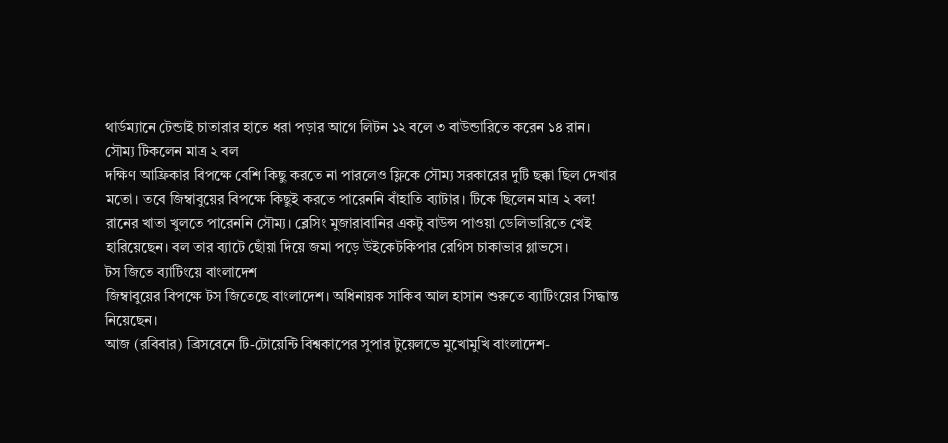থার্ডম্যানে টেন্ডাই চাতারার হাতে ধরা পড়ার আগে লিটন ১২ বলে ৩ বাউন্ডারিতে করেন ১৪ রান।
সৌম্য টিকলেন মাত্র ২ বল
দক্ষিণ আফ্রিকার বিপক্ষে বেশি কিছু করতে না পারলেও ফ্লিকে সৌম্য সরকারের দুটি ছক্কা ছিল দেখার মতো। তবে জিম্বাবুয়ের বিপক্ষে কিছুই করতে পারেননি বাঁহাতি ব্যাটার। টিকে ছিলেন মাত্র ২ বল!
রানের খাতা খুলতে পারেননি সৌম্য। ব্লেসিং মুজারাবানির একটু বাউন্স পাওয়া ডেলিভারিতে খেই হারিয়েছেন। বল তার ব্যাটে ছোঁয়া দিয়ে জমা পড়ে উইকেটকিপার রেগিস চাকাভার গ্লাভসে।
টস জিতে ব্যাটিংয়ে বাংলাদেশ
জিম্বাবুয়ের বিপক্ষে টস জিতেছে বাংলাদেশ। অধিনায়ক সাকিব আল হাসান শুরুতে ব্যাটিংয়ের সিদ্ধান্ত নিয়েছেন।
আজ (রবিবার) ব্রিসবেনে টি-টোয়েন্টি বিশ্বকাপের সুপার টুয়েলভে মুখোমুখি বাংলাদেশ-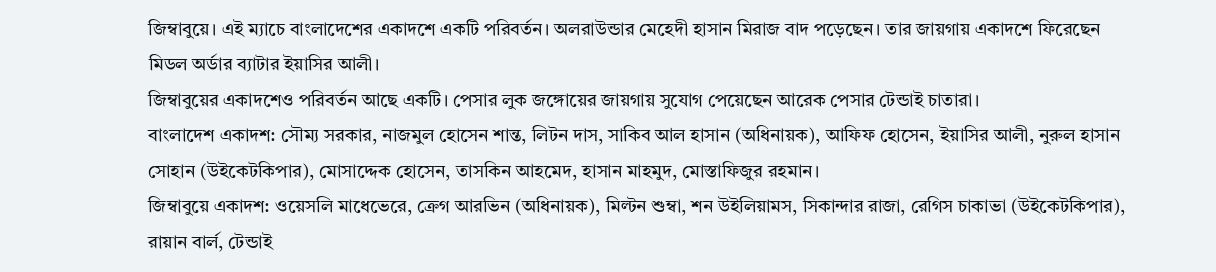জিম্বাবুয়ে। এই ম্যাচে বাংলাদেশের একাদশে একটি পরিবর্তন। অলরাউন্ডার মেহেদী হাসান মিরাজ বাদ পড়েছেন। তার জায়গায় একাদশে ফিরেছেন মিডল অর্ডার ব্যাটার ইয়াসির আলী।
জিম্বাবুয়ের একাদশেও পরিবর্তন আছে একটি। পেসার লুক জঙ্গোয়ের জায়গায় সুযোগ পেয়েছেন আরেক পেসার টেন্ডাই চাতারা।
বাংলাদেশ একাদশ: সৌম্য সরকার, নাজমুল হোসেন শান্ত, লিটন দাস, সাকিব আল হাসান (অধিনায়ক), আফিফ হোসেন, ইয়াসির আলী, নুরুল হাসান সোহান (উইকেটকিপার), মোসাদ্দেক হোসেন, তাসকিন আহমেদ, হাসান মাহমুদ, মোস্তাফিজুর রহমান।
জিম্বাবুয়ে একাদশ: ওয়েসলি মাধেভেরে, ক্রেগ আরভিন (অধিনায়ক), মিল্টন শুম্বা, শন উইলিয়ামস, সিকান্দার রাজা, রেগিস চাকাভা (উইকেটকিপার), রায়ান বার্ল, টেন্ডাই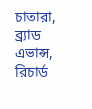চাতারা, ব্র্যাড এভান্স, রিচার্ড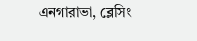এনগারাভা, ব্লেসিং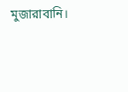মুজারাবানি।